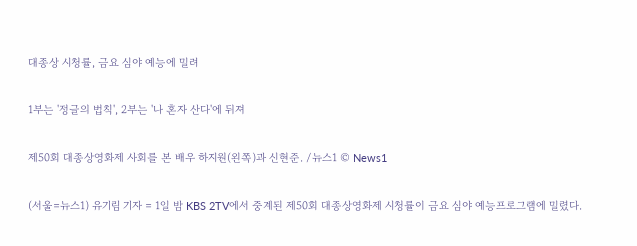대종상 시청률, 금요 심야 예능에 밀려

1부는 '정글의 법칙', 2부는 '나 혼자 산다'에 뒤져

제50회 대종상영화제 사회를 본 배우 하지원(왼쪽)과 신현준. /뉴스1 © News1

(서울=뉴스1) 유기림 기자 = 1일 밤 KBS 2TV에서 중계된 제50회 대종상영화제 시청률이 금요 심야 예능프로그램에 밀렸다.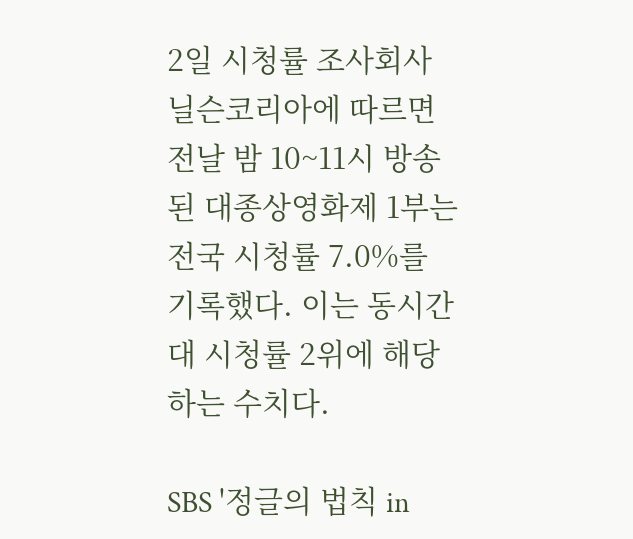2일 시청률 조사회사 닐슨코리아에 따르면 전날 밤 10~11시 방송된 대종상영화제 1부는 전국 시청률 7.0%를 기록했다. 이는 동시간대 시청률 2위에 해당하는 수치다.

SBS '정글의 법칙 in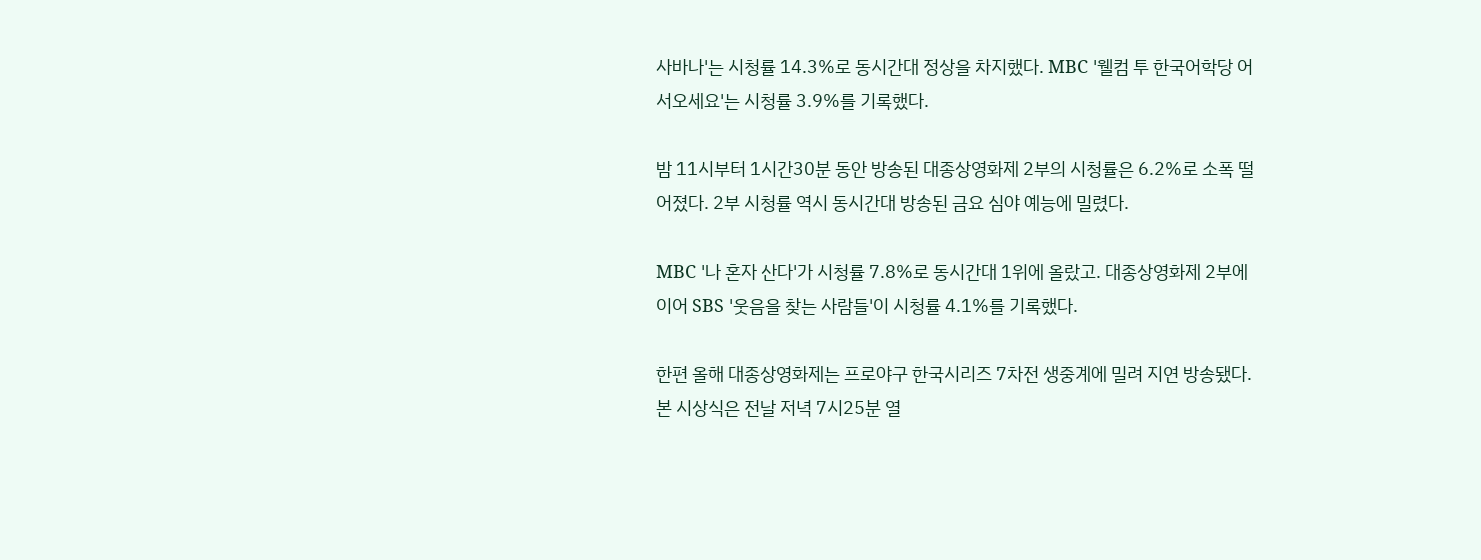사바나'는 시청률 14.3%로 동시간대 정상을 차지했다. MBC '웰컴 투 한국어학당 어서오세요'는 시청률 3.9%를 기록했다.

밤 11시부터 1시간30분 동안 방송된 대종상영화제 2부의 시청률은 6.2%로 소폭 떨어졌다. 2부 시청률 역시 동시간대 방송된 금요 심야 예능에 밀렸다.

MBC '나 혼자 산다'가 시청률 7.8%로 동시간대 1위에 올랐고. 대종상영화제 2부에 이어 SBS '웃음을 찾는 사람들'이 시청률 4.1%를 기록했다.

한편 올해 대종상영화제는 프로야구 한국시리즈 7차전 생중계에 밀려 지연 방송됐다. 본 시상식은 전날 저녁 7시25분 열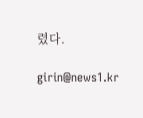렸다.

girin@news1.kr